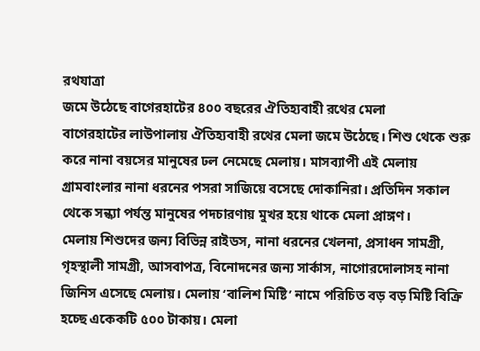রথযাত্রা
জমে উঠেছে বাগেরহাটের ৪০০ বছরের ঐতিহ্যবাহী রথের মেলা
বাগেরহাটের লাউপালায় ঐতিহ্যবাহী রথের মেলা জমে উঠেছে। শিশু থেকে শুরু করে নানা বয়সের মানুষের ঢল নেমেছে মেলায়। মাসব্যাপী এই মেলায় গ্রামবাংলার নানা ধরনের পসরা সাজিয়ে বসেছে দোকানিরা। প্রতিদিন সকাল থেকে সন্ধ্যা পর্যন্ত মানুষের পদচারণায় মুখর হয়ে থাকে মেলা প্রাঙ্গণ।
মেলায় শিশুদের জন্য বিভিন্ন রাইডস, নানা ধরনের খেলনা, প্রসাধন সামগ্রী, গৃহস্থালী সামগ্রী, আসবাপত্র, বিনোদনের জন্য সার্কাস, নাগোরদোলাসহ নানা জিনিস এসেছে মেলায়। মেলায় ‘বালিশ মিষ্টি’ নামে পরিচিত বড় বড় মিষ্টি বিক্রি হচ্ছে একেকটি ৫০০ টাকায়। মেলা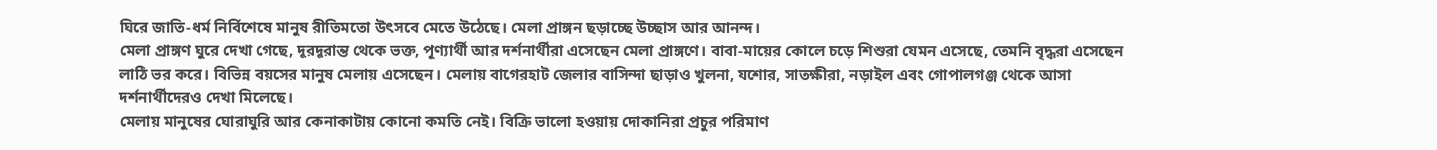ঘিরে জাতি-ধর্ম নির্বিশেষে মানুষ রীতিমতো উৎসবে মেতে উঠেছে। মেলা প্রাঙ্গন ছড়াচ্ছে উচ্ছাস আর আনন্দ।
মেলা প্রাঙ্গণ ঘুরে দেখা গেছে, দূরদূরান্ত থেকে ভক্ত, পূণ্যার্থী আর দর্শনার্থীরা এসেছেন মেলা প্রাঙ্গণে। বাবা-মায়ের কোলে চড়ে শিশুরা যেমন এসেছে, তেমনি বৃদ্ধরা এসেছেন লাঠি ভর করে। বিভিন্ন বয়সের মানুষ মেলায় এসেছেন। মেলায় বাগেরহাট জেলার বাসিন্দা ছাড়াও খুলনা, যশোর, সাতক্ষীরা, নড়াইল এবং গোপালগঞ্জ থেকে আসা দর্শনার্থীদেরও দেখা মিলেছে।
মেলায় মানুষের ঘোরাঘুরি আর কেনাকাটায় কোনো কমতি নেই। বিক্রি ভালো হওয়ায় দোকানিরা প্রচুর পরিমাণ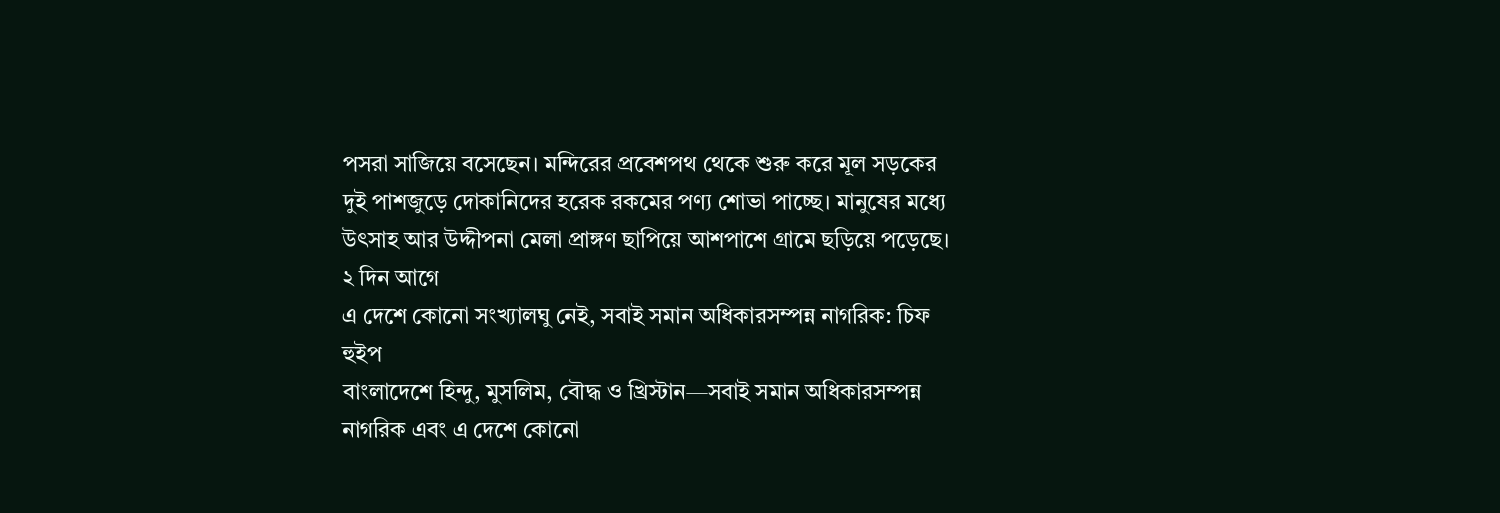পসরা সাজিয়ে বসেছেন। মন্দিরের প্রবেশপথ থেকে শুরু করে মূল সড়কের দুই পাশজুড়ে দোকানিদের হরেক রকমের পণ্য শোভা পাচ্ছে। মানুষের মধ্যে উৎসাহ আর উদ্দীপনা মেলা প্রাঙ্গণ ছাপিয়ে আশপাশে গ্রামে ছড়িয়ে পড়েছে।
২ দিন আগে
এ দেশে কোনো সংখ্যালঘু নেই, সবাই সমান অধিকারসম্পন্ন নাগরিক: চিফ হুইপ
বাংলাদেশে হিন্দু, মুসলিম, বৌদ্ধ ও খ্রিস্টান—সবাই সমান অধিকারসম্পন্ন নাগরিক এবং এ দেশে কোনো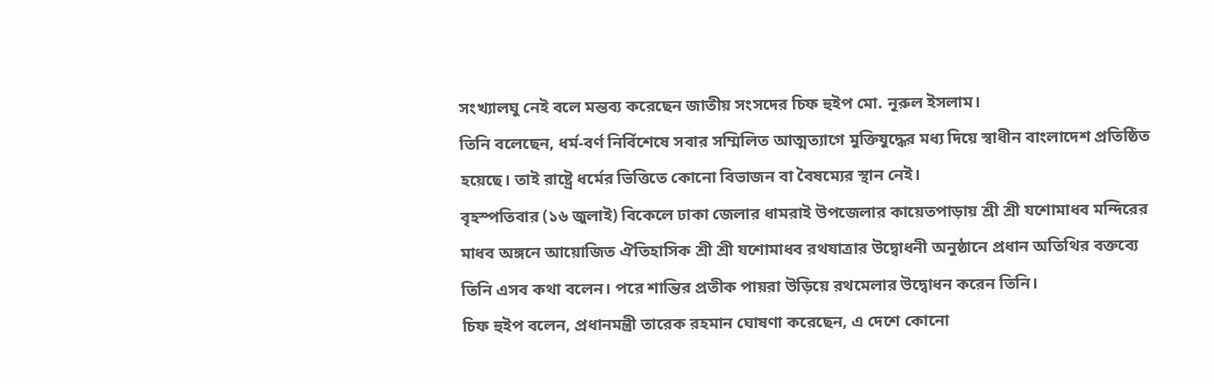সংখ্যালঘু নেই বলে মন্তব্য করেছেন জাতীয় সংসদের চিফ হুইপ মো. নূরুল ইসলাম।
তিনি বলেছেন, ধর্ম-বর্ণ নির্বিশেষে সবার সম্মিলিত আত্মত্যাগে মুক্তিযুদ্ধের মধ্য দিয়ে স্বাধীন বাংলাদেশ প্রতিষ্ঠিত হয়েছে। তাই রাষ্ট্রে ধর্মের ভিত্তিতে কোনো বিভাজন বা বৈষম্যের স্থান নেই।
বৃহস্পতিবার (১৬ জুলাই) বিকেলে ঢাকা জেলার ধামরাই উপজেলার কায়েতপাড়ায় শ্রী শ্রী যশোমাধব মন্দিরের মাধব অঙ্গনে আয়োজিত ঐতিহাসিক শ্রী শ্রী যশোমাধব রথযাত্রার উদ্বোধনী অনুষ্ঠানে প্রধান অতিথির বক্তব্যে তিনি এসব কথা বলেন। পরে শান্তির প্রতীক পায়রা উড়িয়ে রথমেলার উদ্বোধন করেন তিনি।
চিফ হুইপ বলেন, প্রধানমন্ত্রী তারেক রহমান ঘোষণা করেছেন, এ দেশে কোনো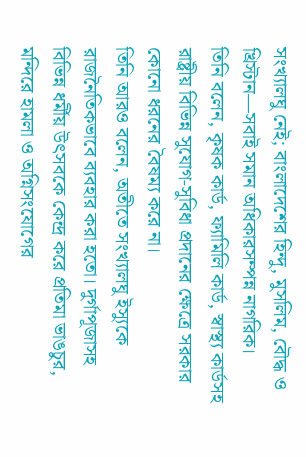সংখ্যালঘু নেই; বাংলাদেশের হিন্দু, মুসলিম, বৌদ্ধ ও খ্রিস্টান—সবাই সমান অধিকারসম্পন্ন নাগরিক।
তিনি বলেন, কৃষক কার্ড, ফ্যামিলি কার্ড, স্বাস্থ্য কার্ডসহ রাষ্ট্রীয় বিভিন্ন সুযোগ-সুবিধা প্রদানের ক্ষেত্রে সরকার কোনো ধরনের বৈষম্য করে না।
তিনি আরও বলেন, অতীতে সংখ্যালঘু ইস্যুকে রাজনৈতিকভাবে ব্যবহার করা হতো। দুর্গাপূজাসহ বিভিন্ন ধর্মীয় উৎসবকে কেন্দ্র করে প্রতিমা ভাঙচুর, মন্দিরে হামলা ও অগ্নিসংযোগের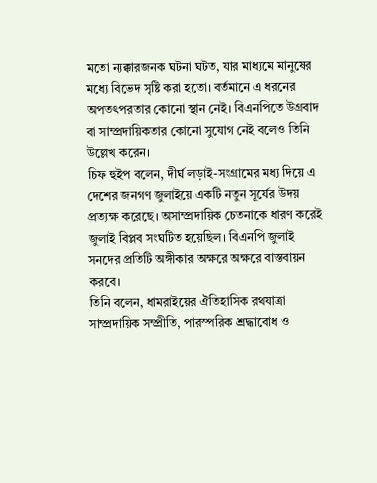মতো ন্যক্কারজনক ঘটনা ঘটত, যার মাধ্যমে মানুষের মধ্যে বিভেদ সৃষ্টি করা হতো। বর্তমানে এ ধরনের অপতৎপরতার কোনো স্থান নেই। বিএনপিতে উগ্রবাদ বা সাম্প্রদায়িকতার কোনো সুযোগ নেই বলেও তিনি উল্লেখ করেন।
চিফ হুইপ বলেন, দীর্ঘ লড়াই-সংগ্রামের মধ্য দিয়ে এ দেশের জনগণ জুলাইয়ে একটি নতুন সূর্যের উদয় প্রত্যক্ষ করেছে। অসাম্প্রদায়িক চেতনাকে ধারণ করেই জুলাই বিপ্লব সংঘটিত হয়েছিল। বিএনপি জুলাই সনদের প্রতিটি অঙ্গীকার অক্ষরে অক্ষরে বাস্তবায়ন করবে।
তিনি বলেন, ধামরাইয়ের ঐতিহাসিক রথযাত্রা সাম্প্রদায়িক সম্প্রীতি, পারস্পরিক শ্রদ্ধাবোধ ও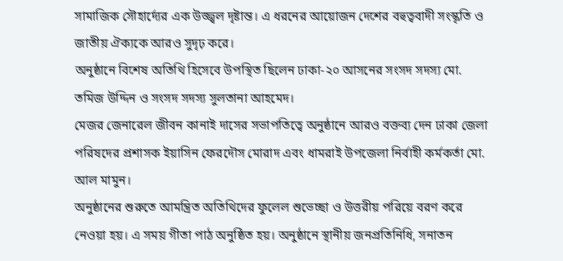সামাজিক সৌহার্দ্যের এক উজ্জ্বল দৃষ্টান্ত। এ ধরনের আয়োজন দেশের বহুত্ববাদী সংস্কৃতি ও জাতীয় ঐক্যকে আরও সুদৃঢ় করে।
অনুষ্ঠানে বিশেষ অতিথি হিসেবে উপস্থিত ছিলেন ঢাকা-২০ আসনের সংসদ সদস্য মো. তমিজ উদ্দিন ও সংসদ সদস্য সুলতানা আহমেদ।
মেজর জেনারেল জীবন কানাই দাসের সভাপতিত্বে অনুষ্ঠানে আরও বক্তব্য দেন ঢাকা জেলা পরিষদের প্রশাসক ইয়াসিন ফেরদৌস মোরাদ এবং ধামরাই উপজেলা নির্বাহী কর্মকর্তা মো. আল মামুন।
অনুষ্ঠানের শুরুতে আমন্ত্রিত অতিথিদের ফুলেল শুভেচ্ছা ও উত্তরীয় পরিয়ে বরণ করে নেওয়া হয়। এ সময় গীতা পাঠ অনুষ্ঠিত হয়। অনুষ্ঠানে স্থানীয় জনপ্রতিনিধি, সনাতন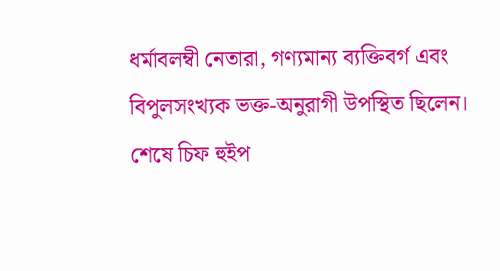ধর্মাবলম্বী নেতারা, গণ্যমান্য ব্যক্তিবর্গ এবং বিপুলসংখ্যক ভক্ত-অনুরাগী উপস্থিত ছিলেন।
শেষে চিফ হুইপ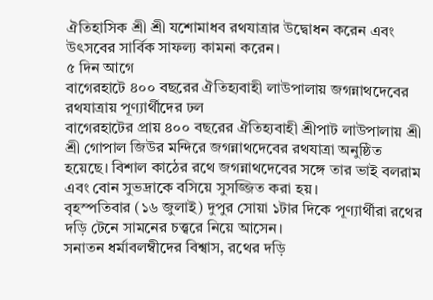ঐতিহাসিক শ্রী শ্রী যশোমাধব রথযাত্রার উদ্বোধন করেন এবং উৎসবের সার্বিক সাফল্য কামনা করেন।
৫ দিন আগে
বাগেরহাটে ৪০০ বছরের ঐতিহ্যবাহী লাউপালায় জগন্নাথদেবের রথযাত্রায় পূণ্যার্থীদের ঢল
বাগেরহাটের প্রায় ৪০০ বছরের ঐতিহ্যবাহী শ্রীপাট লাউপালায় শ্রী শ্রী গোপাল জিউর মন্দিরে জগন্নাথদেবের রথযাত্রা অনুষ্ঠিত হয়েছে। বিশাল কাঠের রথে জগন্নাথদেবের সঙ্গে তার ভাই বলরাম এবং বোন সুভদ্রাকে বসিয়ে সুসজ্জিত করা হয়।
বৃহস্পতিবার (১৬ জুলাই) দুপুর সোয়া ১টার দিকে পূণ্যার্থীরা রথের দড়ি টেনে সামনের চত্ত্বরে নিয়ে আসেন।
সনাতন ধর্মাবলম্বীদের বিশ্বাস, রথের দড়ি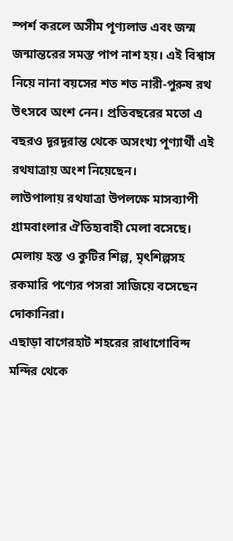স্পর্শ করলে অসীম পূণ্যলাভ এবং জন্ম জন্মান্তরের সমস্ত পাপ নাশ হয়। এই বিশ্বাস নিয়ে নানা বয়সের শত শত নারী-পুরুষ রথ উৎসবে অংশ নেন। প্রতিবছরের মতো এ বছরও দূরদূরান্ত থেকে অসংখ্য পূণ্যার্থী এই রথযাত্রায় অংশ নিয়েছেন।
লাউপালায় রথযাত্রা উপলক্ষে মাসব্যাপী গ্রামবাংলার ঐতিহ্যবাহী মেলা বসেছে। মেলায় হস্ত ও কুটির শিল্প, মৃৎশিল্পসহ রকমারি পণ্যের পসরা সাজিয়ে বসেছেন দোকানিরা।
এছাড়া বাগেরহাট শহরের রাধাগোবিন্দ মন্দির থেকে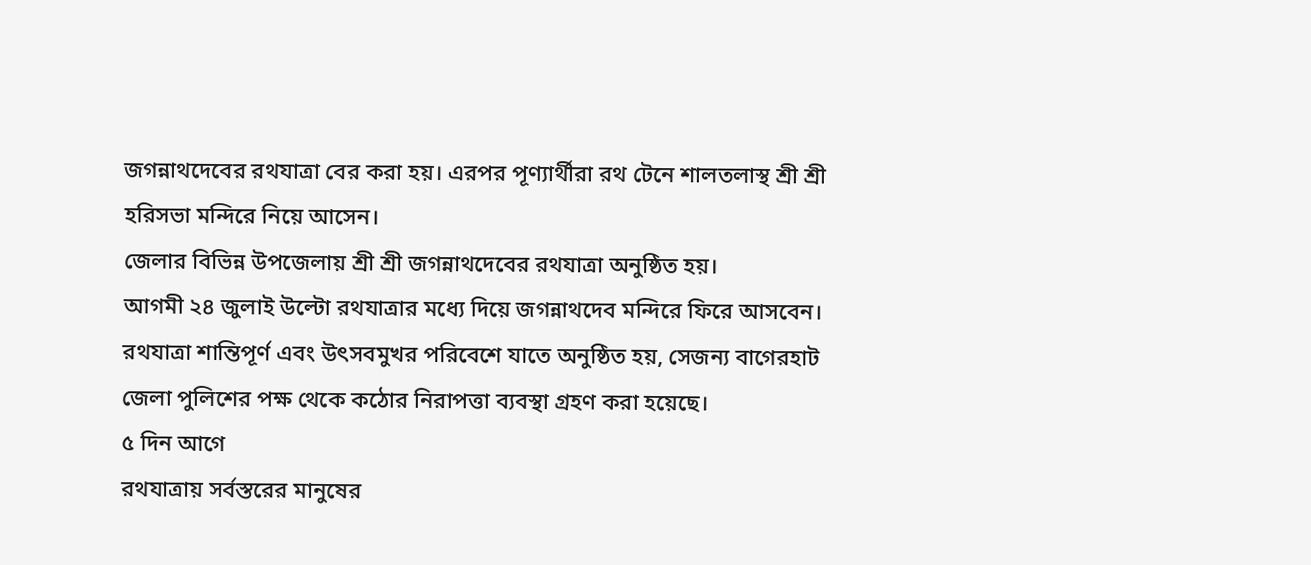জগন্নাথদেবের রথযাত্রা বের করা হয়। এরপর পূণ্যার্থীরা রথ টেনে শালতলাস্থ শ্রী শ্রী হরিসভা মন্দিরে নিয়ে আসেন।
জেলার বিভিন্ন উপজেলায় শ্রী শ্রী জগন্নাথদেবের রথযাত্রা অনুষ্ঠিত হয়।
আগমী ২৪ জুলাই উল্টো রথযাত্রার মধ্যে দিয়ে জগন্নাথদেব মন্দিরে ফিরে আসবেন। রথযাত্রা শান্তিপূর্ণ এবং উৎসবমুখর পরিবেশে যাতে অনুষ্ঠিত হয়, সেজন্য বাগেরহাট জেলা পুলিশের পক্ষ থেকে কঠোর নিরাপত্তা ব্যবস্থা গ্রহণ করা হয়েছে।
৫ দিন আগে
রথযাত্রায় সর্বস্তরের মানুষের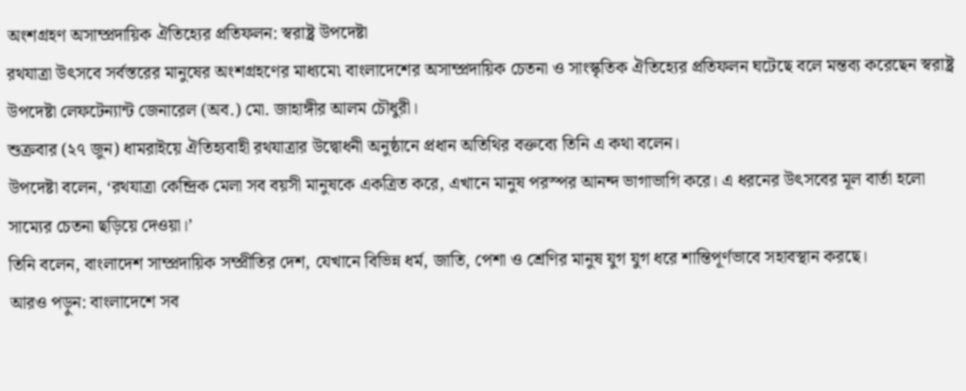অংশগ্রহণ অসাম্প্রদায়িক ঐতিহ্যের প্রতিফলন: স্বরাষ্ট্র উপদেষ্টা
রথযাত্রা উৎসবে সর্বস্তরের মানুষের অংশগ্রহণের মাধ্যমে৷ বাংলাদেশের অসাম্প্রদায়িক চেতনা ও সাংস্কৃতিক ঐতিহ্যের প্রতিফলন ঘটেছে বলে মন্তব্য করেছেন স্বরাষ্ট্র উপদেষ্টা লেফটেন্যান্ট জেনারেল (অব.) মো. জাহাঙ্গীর আলম চৌধুরী।
শুক্রবার (২৭ জুন) ধামরাইয়ে ঐতিহ্যবাহী রথযাত্রার উদ্বোধনী অনুষ্ঠানে প্রধান অতিথির বক্তব্যে তিনি এ কথা বলেন।
উপদেষ্টা বলেন, ‘রথযাত্রা কেন্দ্রিক মেলা সব বয়সী মানুষকে একত্রিত করে, এখানে মানুষ পরস্পর আনন্দ ভাগাভাগি করে। এ ধরনের উৎসবের মূল বার্তা হলো সাম্যের চেতনা ছড়িয়ে দেওয়া।’
তিনি বলেন, বাংলাদেশ সাম্প্রদায়িক সম্প্রীতির দেশ, যেখানে বিভিন্ন ধর্ম, জাতি, পেশা ও শ্রেণির মানুষ যুগ যুগ ধরে শান্তিপূর্ণভাবে সহাবস্থান করছে।
আরও পড়ুন: বাংলাদেশে সব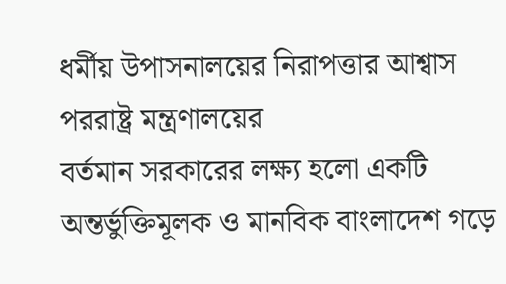ধর্মীয় উপাসনালয়ের নিরাপত্তার আশ্বাস পররাষ্ট্র মন্ত্রণালয়ের
বর্তমান সরকারের লক্ষ্য হলো একটি অন্তর্ভুক্তিমূলক ও মানবিক বাংলাদেশ গড়ে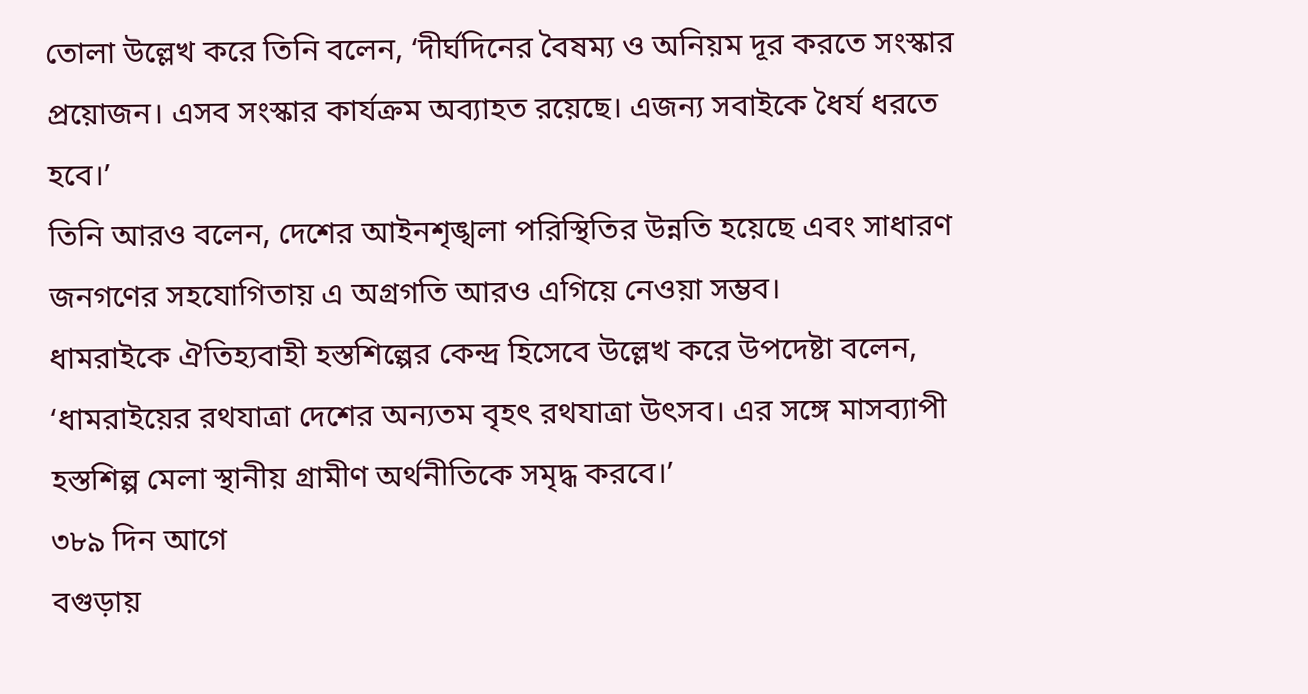তোলা উল্লেখ করে তিনি বলেন, ‘দীর্ঘদিনের বৈষম্য ও অনিয়ম দূর করতে সংস্কার প্রয়োজন। এসব সংস্কার কার্যক্রম অব্যাহত রয়েছে। এজন্য সবাইকে ধৈর্য ধরতে হবে।’
তিনি আরও বলেন, দেশের আইনশৃঙ্খলা পরিস্থিতির উন্নতি হয়েছে এবং সাধারণ জনগণের সহযোগিতায় এ অগ্রগতি আরও এগিয়ে নেওয়া সম্ভব।
ধামরাইকে ঐতিহ্যবাহী হস্তশিল্পের কেন্দ্র হিসেবে উল্লেখ করে উপদেষ্টা বলেন, ‘ধামরাইয়ের রথযাত্রা দেশের অন্যতম বৃহৎ রথযাত্রা উৎসব। এর সঙ্গে মাসব্যাপী হস্তশিল্প মেলা স্থানীয় গ্রামীণ অর্থনীতিকে সমৃদ্ধ করবে।’
৩৮৯ দিন আগে
বগুড়ায়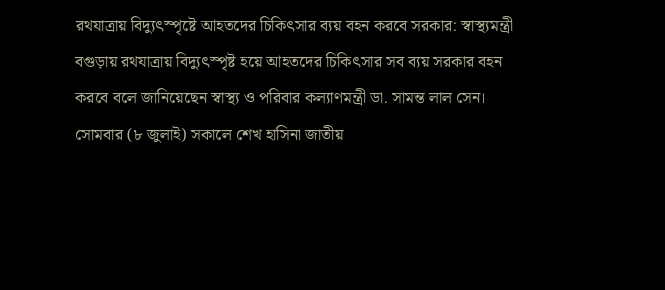রথযাত্রায় বিদ্যুৎস্পৃষ্টে আহতদের চিকিৎসার ব্যয় বহন করবে সরকার: স্বাস্থ্যমন্ত্রী
বগুড়ায় রথযাত্রায় বিদ্যুৎস্পৃষ্ট হয়ে আহতদের চিকিৎসার সব ব্যয় সরকার বহন করবে বলে জানিয়েছেন স্বাস্থ্য ও পরিবার কল্যাণমন্ত্রী ডা. সামন্ত লাল সেন।
সোমবার (৮ জুলাই) সকালে শেখ হাসিনা জাতীয়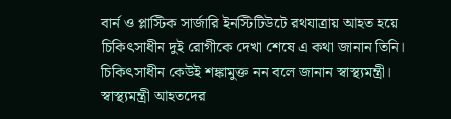বার্ন ও প্লাস্টিক সার্জারি ইনস্টিটিউটে রথযাত্রায় আহত হয়ে চিকিৎসাধীন দুই রোগীকে দেখা শেষে এ কথা জানান তিনি।
চিকিৎসাধীন কেউই শঙ্কামুক্ত নন বলে জানান স্বাস্থ্যমন্ত্রী।
স্বাস্থ্যমন্ত্রী আহতদের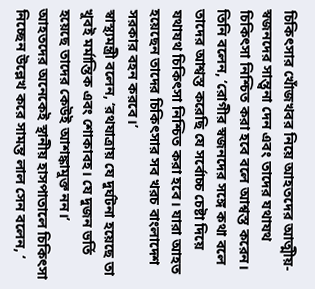চিকিৎসার খোঁজখবর নিয়ে আহতদের আত্মীয়-স্বজনদের সান্ত্বনা দেন এবং তাদের যথাযথ চিকিৎসা নিশ্চিত করা হবে বলে আশ্বস্ত করেন।
তিনি বলেন, ‘রোগীর স্বজনদের সঙ্গে কথা বলে তাদের আশ্বস্ত করেছি যে সর্বোচ্চ চেষ্টা দিয়ে যথাযথ চিকিৎসা নিশ্চিত করা হবে। যারা আহত হয়েছেন তাদের চিকিৎসার সব খরচ বাংলাদেশ সরকার বহন করবে।’
স্বাস্থ্যমন্ত্রী বলেন, ‘রথযাত্রায় যে দুর্ঘটনা হয়েছে তা খুবই মর্মান্তিক এবং শোকাবহ। যে দুজন ভর্তি হয়েছে তাদের কেউই আশঙ্কামুক্ত নন।’
আহতদের অনেকেই স্থানীয় হাসপাতালে চিকিৎসা নিচ্ছেন উল্লেখ করে সামন্ত লাল সেন বলেন, ‘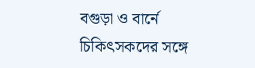বগুড়া ও বার্নে চিকিৎসকদের সঙ্গে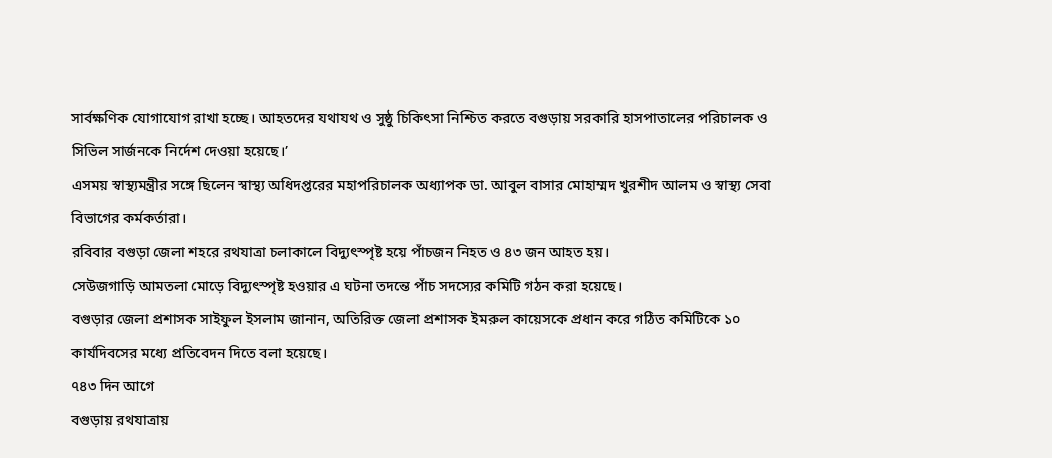সার্বক্ষণিক যোগাযোগ রাখা হচ্ছে। আহতদের যথাযথ ও সুষ্ঠু চিকিৎসা নিশ্চিত করতে বগুড়ায় সরকারি হাসপাতালের পরিচালক ও সিভিল সার্জনকে নির্দেশ দেওয়া হয়েছে।’
এসময় স্বাস্থ্যমন্ত্রীর সঙ্গে ছিলেন স্বাস্থ্য অধিদপ্তরের মহাপরিচালক অধ্যাপক ডা. আবুল বাসার মোহাম্মদ খুরশীদ আলম ও স্বাস্থ্য সেবা বিভাগের কর্মকর্তারা।
রবিবার বগুড়া জেলা শহরে রথযাত্রা চলাকালে বিদ্যুৎস্পৃষ্ট হয়ে পাঁচজন নিহত ও ৪৩ জন আহত হয়।
সেউজগাড়ি আমতলা মোড়ে বিদ্যুৎস্পৃষ্ট হওয়ার এ ঘটনা তদন্তে পাঁচ সদস্যের কমিটি গঠন করা হয়েছে।
বগুড়ার জেলা প্রশাসক সাইফুল ইসলাম জানান, অতিরিক্ত জেলা প্রশাসক ইমরুল কায়েসকে প্রধান করে গঠিত কমিটিকে ১০ কার্যদিবসের মধ্যে প্রতিবেদন দিতে বলা হয়েছে।
৭৪৩ দিন আগে
বগুড়ায় রথযাত্রায়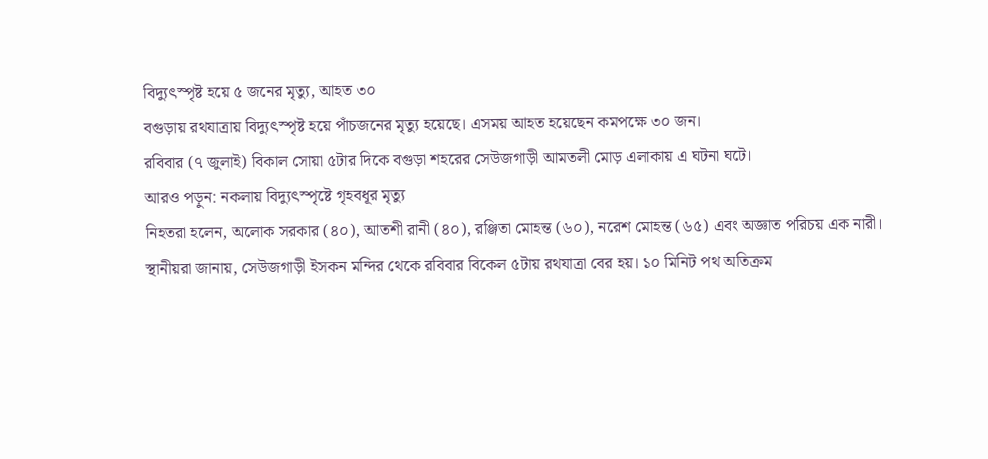বিদ্যুৎস্পৃষ্ট হয়ে ৫ জনের মৃত্যু, আহত ৩০
বগুড়ায় রথযাত্রায় বিদ্যুৎস্পৃষ্ট হয়ে পাঁচজনের মৃত্যু হয়েছে। এসময় আহত হয়েছেন কমপক্ষে ৩০ জন।
রবিবার (৭ জুলাই) বিকাল সোয়া ৫টার দিকে বগুড়া শহরের সেউজগাড়ী আমতলী মোড় এলাকায় এ ঘটনা ঘটে।
আরও পড়ুন: নকলায় বিদ্যুৎস্পৃষ্টে গৃহবধূর মৃত্যু
নিহতরা হলেন, অলোক সরকার (৪০), আতশী রানী (৪০), রঞ্জিতা মোহন্ত (৬০), নরেশ মোহন্ত (৬৫) এবং অজ্ঞাত পরিচয় এক নারী।
স্থানীয়রা জানায়, সেউজগাড়ী ইসকন মন্দির থেকে রবিবার বিকেল ৫টায় রথযাত্রা বের হয়। ১০ মিনিট পথ অতিক্রম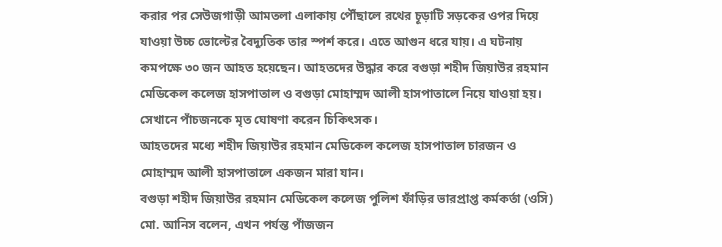করার পর সেউজগাড়ী আমতলা এলাকায় পৌঁছালে রথের চূড়াটি সড়কের ওপর দিয়ে যাওয়া উচ্চ ভোল্টের বৈদ্যুতিক তার স্পর্শ করে। এতে আগুন ধরে যায়। এ ঘটনায় কমপক্ষে ৩০ জন আহত হয়েছেন। আহতদের উদ্ধার করে বগুড়া শহীদ জিয়াউর রহমান মেডিকেল কলেজ হাসপাতাল ও বগুড়া মোহাম্মদ আলী হাসপাতালে নিয়ে যাওয়া হয়। সেখানে পাঁচজনকে মৃত ঘোষণা করেন চিকিৎসক।
আহতদের মধ্যে শহীদ জিয়াউর রহমান মেডিকেল কলেজ হাসপাতাল চারজন ও মোহাম্মদ আলী হাসপাতালে একজন মারা যান।
বগুড়া শহীদ জিয়াউর রহমান মেডিকেল কলেজ পুলিশ ফাঁড়ির ভারপ্রাপ্ত কর্মকর্তা (ওসি) মো. আনিস বলেন, এখন পর্যন্ত পাঁজজন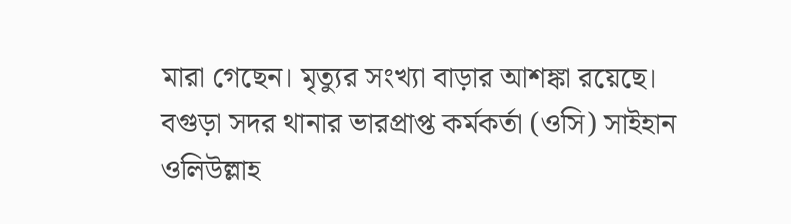মারা গেছেন। মৃত্যুর সংখ্যা বাড়ার আশঙ্কা রয়েছে।
বগুড়া সদর থানার ভারপ্রাপ্ত কর্মকর্তা (ওসি) সাইহান ওলিউল্লাহ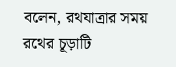বলেন, রথযাত্রার সময় রথের চূড়াটি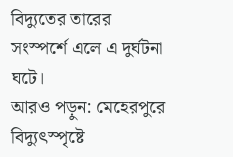বিদ্যুতের তারের সংস্পর্শে এলে এ দুর্ঘটনা ঘটে।
আরও পড়ুন: মেহেরপুরে বিদ্যুৎস্পৃষ্টে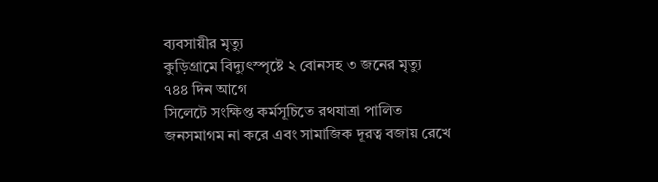ব্যবসায়ীর মৃত্যু
কুড়িগ্রামে বিদ্যুৎস্পৃষ্টে ২ বোনসহ ৩ জনের মৃত্যু
৭৪৪ দিন আগে
সিলেটে সংক্ষিপ্ত কর্মসূচিতে রথযাত্রা পালিত
জনসমাগম না করে এবং সামাজিক দূরত্ব বজায় রেখে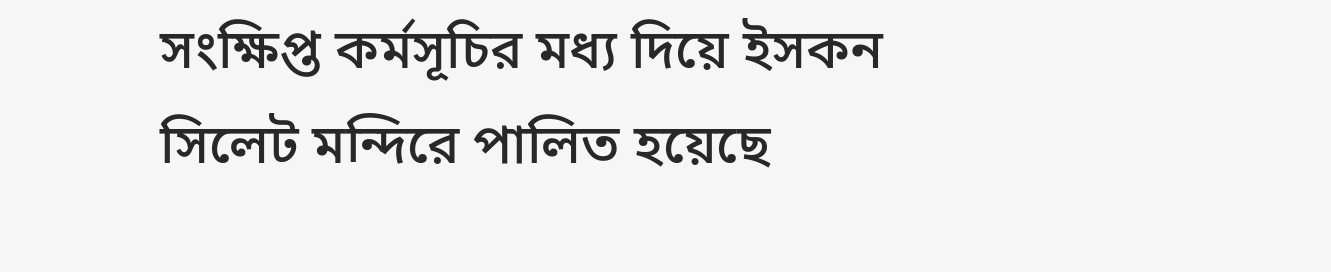সংক্ষিপ্ত কর্মসূচির মধ্য দিয়ে ইসকন সিলেট মন্দিরে পালিত হয়েছে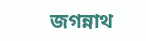জগন্নাথ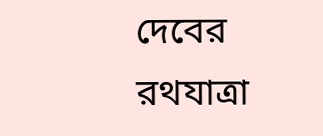দেবের রথযাত্রা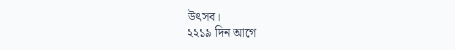উৎসব।
২২১৯ দিন আগে